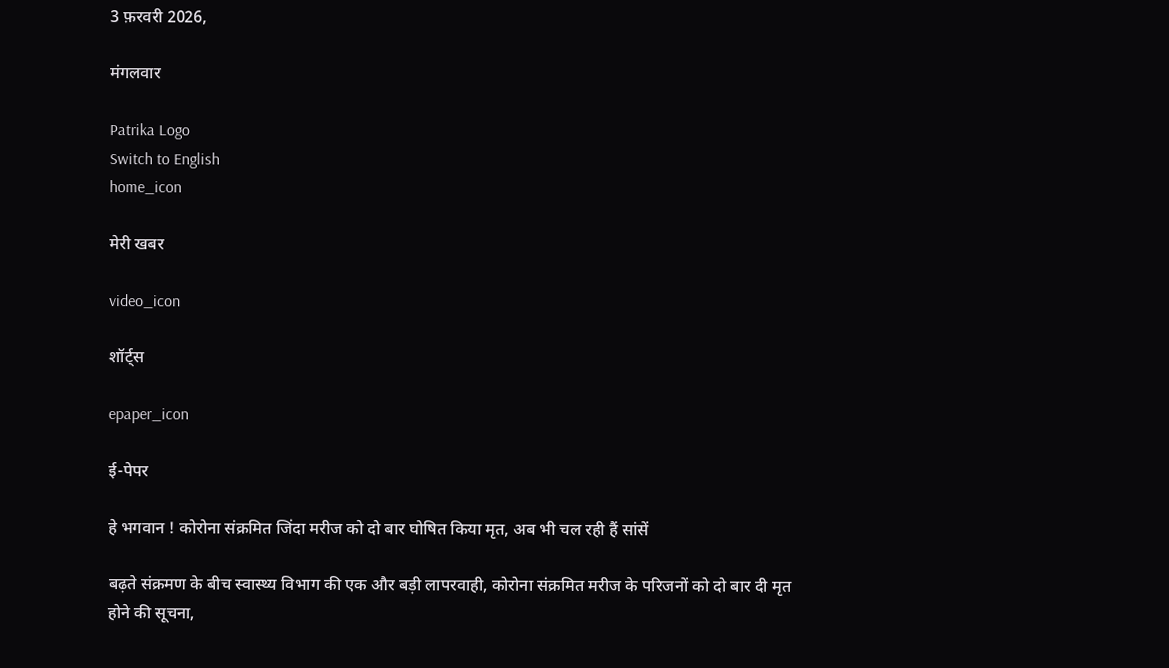3 फ़रवरी 2026,

मंगलवार

Patrika Logo
Switch to English
home_icon

मेरी खबर

video_icon

शॉर्ट्स

epaper_icon

ई-पेपर

हे भगवान ! कोरोना संक्रमित जिंदा मरीज को दो बार घोषित किया मृत, अब भी चल रही हैं सांसें

बढ़ते संक्रमण के बीच स्वास्थ्य विभाग की एक और बड़ी लापरवाही, कोरोना संक्रमित मरीज के परिजनों को दो बार दी मृत होने की सूचना,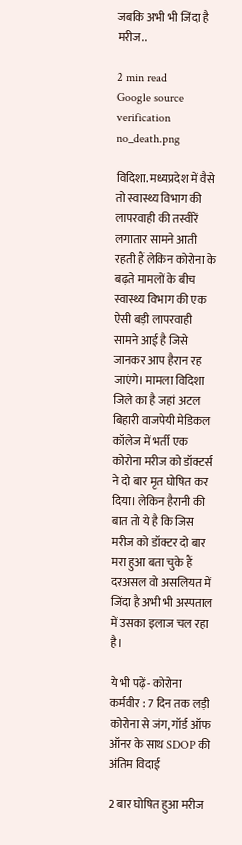जबकि अभी भी जिंदा है मरीज..

2 min read
Google source verification
no_death.png

विदिशा. मध्यप्रदेश में वैसे तो स्वास्थ्य विभाग की लापरवाही की तस्वीरें लगातार सामने आती रहती हैं लेकिन कोरोना के बढ़ते मामलों के बीच स्वास्थ्य विभाग की एक ऐसी बड़ी लापरवाही सामने आई है जिसे जानकर आप हैरान रह जाएंगे। मामला विदिशा जिले का है जहां अटल बिहारी वाजपेयी मेडिकल कॉलेज में भर्ती एक कोरोना मरीज को डॉक्टर्स ने दो बार मृत घोषित कर दिया। लेकिन हैरानी की बात तो ये है कि जिस मरीज को डॉक्टर दो बार मरा हुआ बता चुके हैं दरअसल वो असलियत में जिंदा है अभी भी अस्पताल में उसका इलाज चल रहा है।

ये भी पढ़ें- कोरोना कर्मवीर : 7 दिन तक लड़ी कोरोना से जंग, गॉर्ड ऑफ ऑनर के साथ SDOP की अंतिम विदाई

2 बार घोषित हुआ मरीज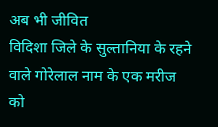अब भी जीवित
विदिशा जिले के सुल्तानिया के रहने वाले गोरेलाल नाम के एक मरीज को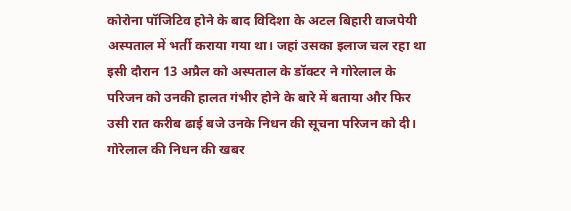कोरोना पॉजिटिव होने के बाद विदिशा के अटल बिहारी वाजपेयी अस्पताल में भर्ती कराया गया था। जहां उसका इलाज चल रहा था इसी दौरान 13 अप्रैल को अस्पताल के डॉक्टर ने गोरेलाल के परिजन को उनकी हालत गंभीर होने के बारे में बताया और फिर उसी रात करीब ढाई बजे उनके निधन की सूचना परिजन को दी। गोरेलाल की निधन की खबर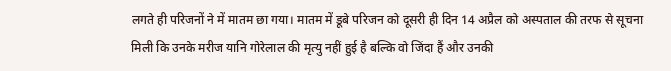लगते ही परिजनों ने में मातम छा गया। मातम में डूबे परिजन को दूसरी ही दिन 14 अप्रैल को अस्पताल की तरफ से सूचना मिली कि उनके मरीज यानि गोरेलाल की मृत्यु नहीं हुई है बल्कि वो जिंदा हैं और उनकी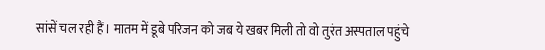सांसें चल रही हैं। मातम में डूबे परिजन को जब ये खबर मिली तो वो तुरंत अस्पताल पहुंचे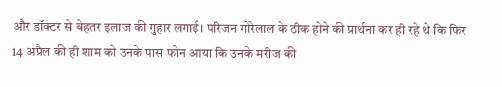और डॉक्टर से बेहतर इलाज की गुहार लगाई। परिजन गोरेलाल के ठीक होने की प्रार्थना कर ही रहे थे कि फिर 14 अप्रैल की ही शाम को उनके पास फोन आया कि उनके मरीज की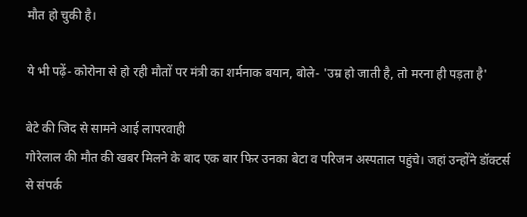मौत हो चुकी है।

ये भी पढ़ें- कोरोना से हो रही मौतों पर मंत्री का शर्मनाक बयान, बोले- 'उम्र हो जाती है, तो मरना ही पड़ता है'

बेटे की जिद से सामने आई लापरवाही
गोरेलाल की मौत की खबर मिलने के बाद एक बार फिर उनका बेटा व परिजन अस्पताल पहुंचे। जहां उन्होंने डॉक्टर्स से संपर्क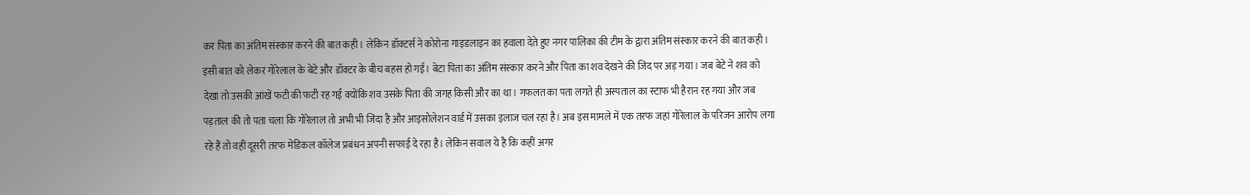कर पिता का अंतिम संस्कार करने की बात कही। लेकिन डॉक्टर्स ने कोरोना गाइडलाइन का हवाला देते हुए नगर पालिका की टीम के द्वारा अंतिम संस्कार करने की बात कही। इसी बात को लेकर गोरेलाल के बेटे और डॉक्टर के बीच बहस हो गई। बेटा पिता का अंतिम संस्कार करने और पिता का शव देखने की जिद पर अड़ गया। जब बेटे ने शव को देखा तो उसकी आंखें फटी की फटी रह गईं क्योंकि शव उसके पिता की जगह किसी और का था। गफलत का पता लगते ही अस्पताल का स्टाफ भी हैरान रह गया और जब पड़ताल की तो पता चला कि गोरेलाल तो अभी भी जिंदा है और आइसोलेशन वार्ड में उसका इलाज चल रहा है। अब इस मामले में एक तरफ जहां गोरेलाल के परिजन आरोप लगा रहे हैं तो वहीं दूसरी तरफ मेडिकल कॉलेज प्रबंधन अपनी सफाई दे रहा है। लेकिन सवाल ये है कि कहीं अगर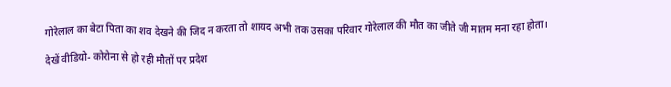गोरेलाल का बेटा पिता का शव देखने की जिद न करता तो शायद अभी तक उसका परिवार गोरेलाल की मौत का जीते जी मातम मना रहा होता।

देखें वीडियो- कोरोना से हो रही मौतों पर प्रदेश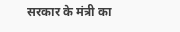सरकार के मंत्री का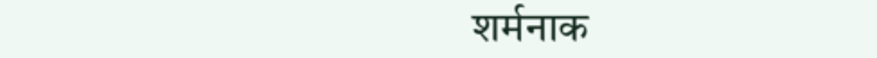शर्मनाक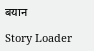बयान

Story Loader